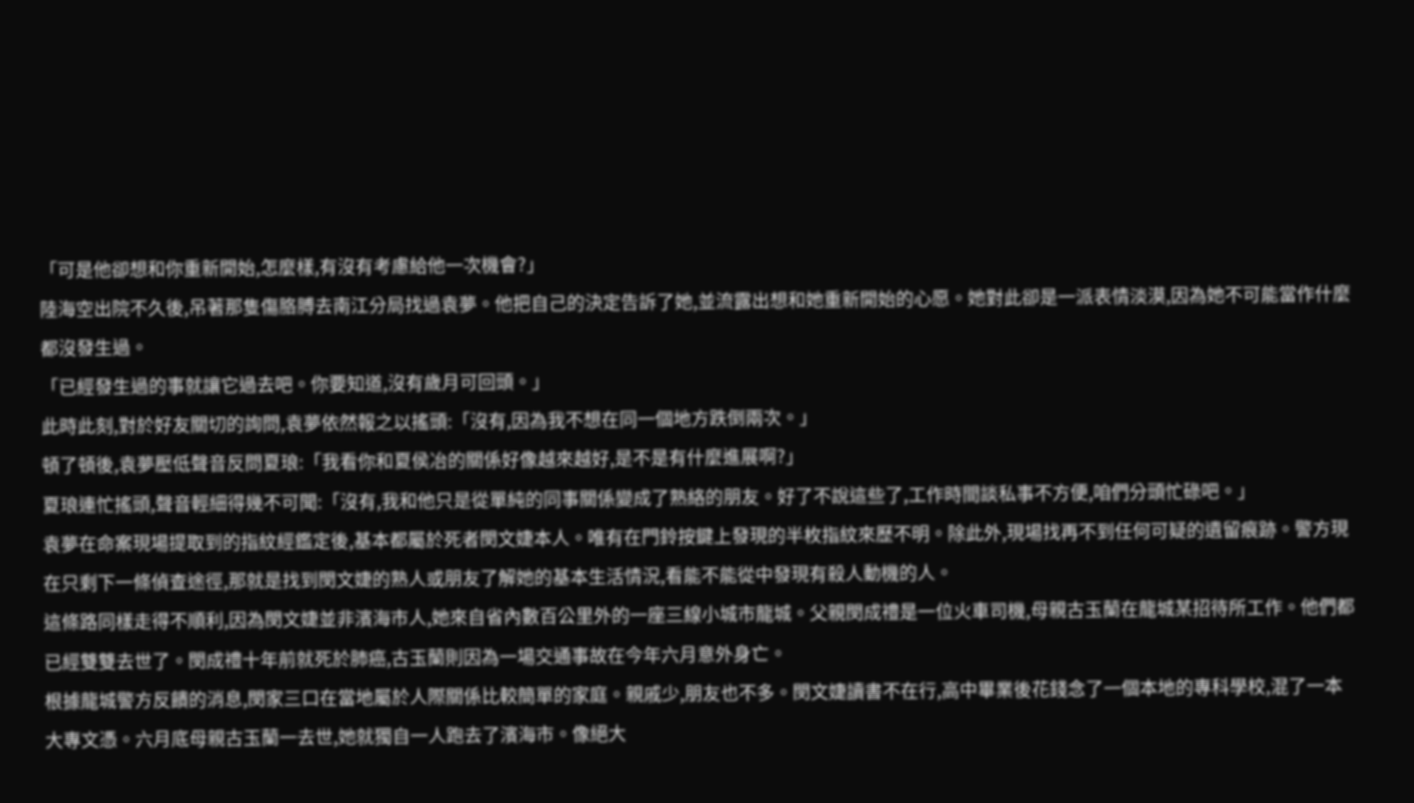「可是他卻想和你重新開始,怎麼樣,有沒有考慮給他一次機會?」
陸海空出院不久後,吊著那隻傷胳膊去南江分局找過袁夢。他把自己的決定告訴了她,並流露出想和她重新開始的心愿。她對此卻是一派表情淡漠,因為她不可能當作什麼都沒發生過。
「已經發生過的事就讓它過去吧。你要知道,沒有歲月可回頭。」
此時此刻,對於好友關切的詢問,袁夢依然報之以搖頭:「沒有,因為我不想在同一個地方跌倒兩次。」
頓了頓後,袁夢壓低聲音反問夏琅:「我看你和夏侯冶的關係好像越來越好,是不是有什麼進展啊?」
夏琅連忙搖頭,聲音輕細得幾不可聞:「沒有,我和他只是從單純的同事關係變成了熟絡的朋友。好了不說這些了,工作時間談私事不方便,咱們分頭忙碌吧。」
袁夢在命案現場提取到的指紋經鑑定後,基本都屬於死者閔文婕本人。唯有在門鈴按鍵上發現的半枚指紋來歷不明。除此外,現場找再不到任何可疑的遺留痕跡。警方現在只剩下一條偵查途徑,那就是找到閔文婕的熟人或朋友了解她的基本生活情況,看能不能從中發現有殺人動機的人。
這條路同樣走得不順利,因為閔文婕並非濱海市人,她來自省內數百公里外的一座三線小城市龍城。父親閔成禮是一位火車司機,母親古玉蘭在龍城某招待所工作。他們都已經雙雙去世了。閔成禮十年前就死於肺癌,古玉蘭則因為一場交通事故在今年六月意外身亡。
根據龍城警方反饋的消息,閔家三口在當地屬於人際關係比較簡單的家庭。親戚少,朋友也不多。閔文婕讀書不在行,高中畢業後花錢念了一個本地的專科學校,混了一本大專文憑。六月底母親古玉蘭一去世,她就獨自一人跑去了濱海市。像絕大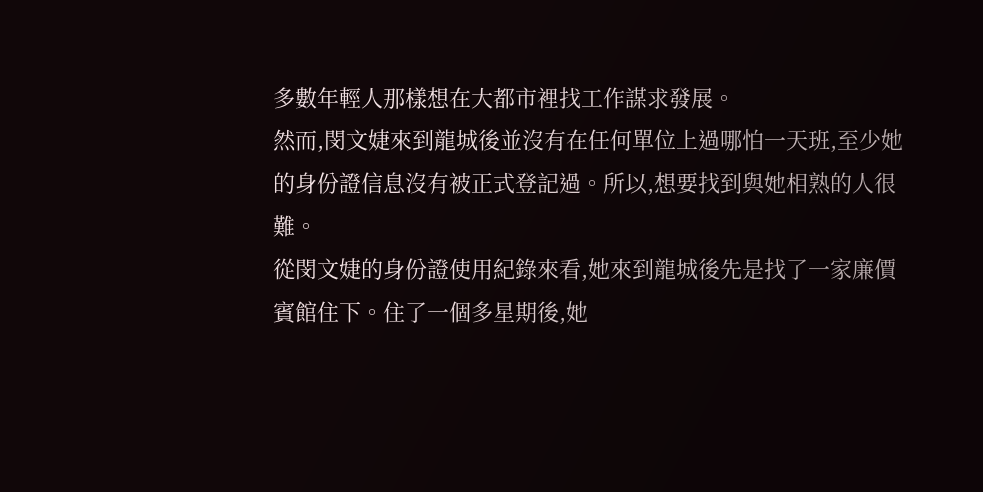多數年輕人那樣想在大都市裡找工作謀求發展。
然而,閔文婕來到龍城後並沒有在任何單位上過哪怕一天班,至少她的身份證信息沒有被正式登記過。所以,想要找到與她相熟的人很難。
從閔文婕的身份證使用紀錄來看,她來到龍城後先是找了一家廉價賓館住下。住了一個多星期後,她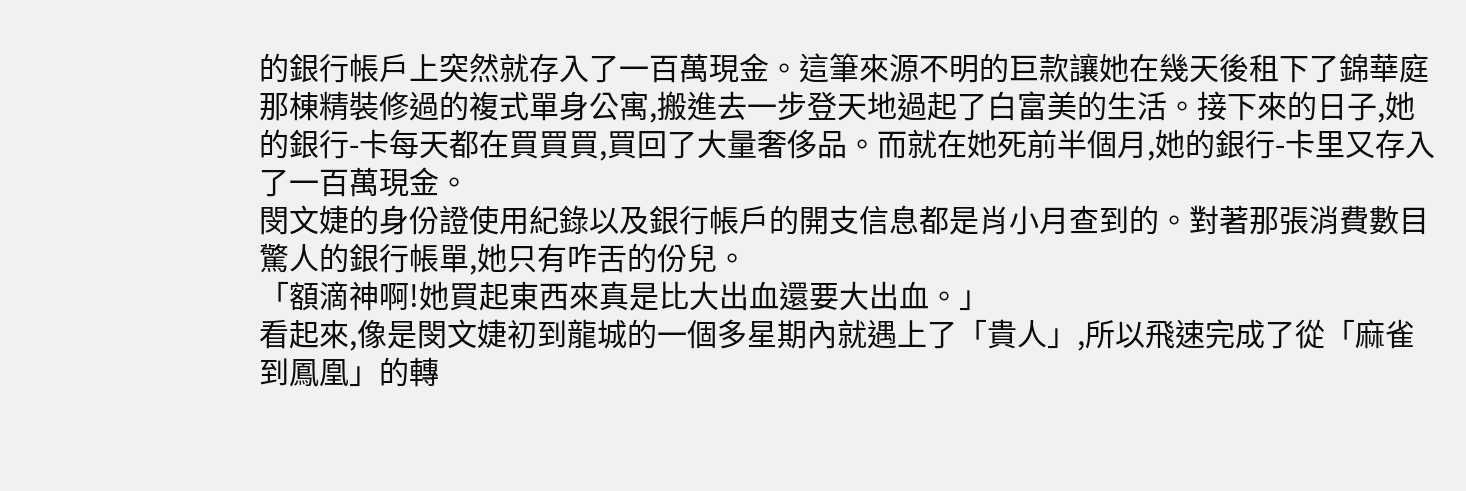的銀行帳戶上突然就存入了一百萬現金。這筆來源不明的巨款讓她在幾天後租下了錦華庭那棟精裝修過的複式單身公寓,搬進去一步登天地過起了白富美的生活。接下來的日子,她的銀行-卡每天都在買買買,買回了大量奢侈品。而就在她死前半個月,她的銀行-卡里又存入了一百萬現金。
閔文婕的身份證使用紀錄以及銀行帳戶的開支信息都是肖小月查到的。對著那張消費數目驚人的銀行帳單,她只有咋舌的份兒。
「額滴神啊!她買起東西來真是比大出血還要大出血。」
看起來,像是閔文婕初到龍城的一個多星期內就遇上了「貴人」,所以飛速完成了從「麻雀到鳳凰」的轉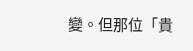變。但那位「貴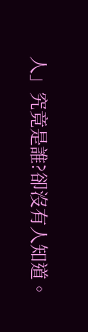人」究竟是誰?卻沒有人知道。